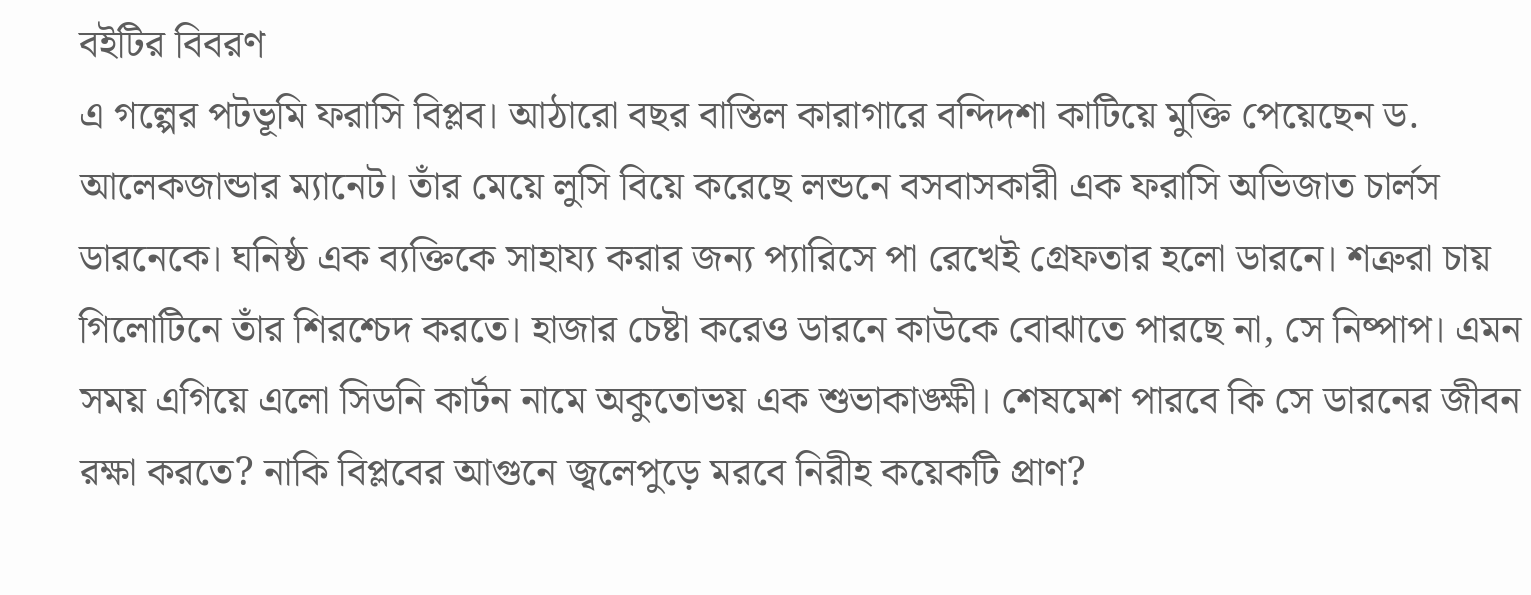বইটির বিবরণ
এ গল্পের পটভূমি ফরাসি বিপ্লব। আঠারো বছর বাস্তিল কারাগারে বন্দিদশা কাটিয়ে মুক্তি পেয়েছেন ড. আলেকজান্ডার ম্যানেট। তাঁর মেয়ে লুসি বিয়ে করেছে লন্ডনে বসবাসকারী এক ফরাসি অভিজাত চার্লস ডারনেকে। ঘনিষ্ঠ এক ব্যক্তিকে সাহায্য করার জন্য প্যারিসে পা রেখেই গ্রেফতার হলো ডারনে। শত্রুরা চায় গিলোটিনে তাঁর শিরশ্চেদ করতে। হাজার চেষ্টা করেও ডারনে কাউকে বোঝাতে পারছে না, সে নিষ্পাপ। এমন সময় এগিয়ে এলো সিডনি কার্টন নামে অকুতোভয় এক শুভাকাঙ্ক্ষী। শেষমেশ পারবে কি সে ডারনের জীবন রক্ষা করতে? নাকি বিপ্লবের আগুনে জ্বলেপুড়ে মরবে নিরীহ কয়েকটি প্রাণ?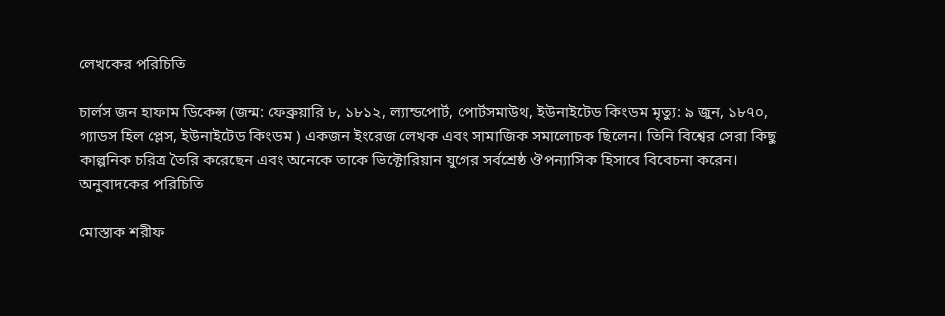লেখকের পরিচিতি

চার্লস জন হাফাম ডিকেন্স (জন্ম: ফেব্রুয়ারি ৮, ১৮১২, ল্যান্ডপোর্ট, পোর্টসমাউথ, ইউনাইটেড কিংডম মৃত্যু: ৯ জুন, ১৮৭০, গ্যাডস হিল প্লেস, ইউনাইটেড কিংডম ) একজন ইংরেজ লেখক এবং সামাজিক সমালোচক ছিলেন। তিনি বিশ্বের সেরা কিছু কাল্পনিক চরিত্র তৈরি করেছেন এবং অনেকে তাকে ভিক্টোরিয়ান যুগের সর্বশ্রেষ্ঠ ঔপন্যাসিক হিসাবে বিবেচনা করেন।
অনুবাদকের পরিচিতি

মোস্তাক শরীফ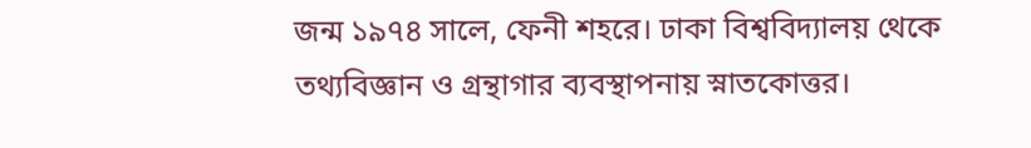জন্ম ১৯৭৪ সালে, ফেনী শহরে। ঢাকা বিশ্ববিদ্যালয় থেকে তথ্যবিজ্ঞান ও গ্রন্থাগার ব্যবস্থাপনায় স্নাতকোত্তর।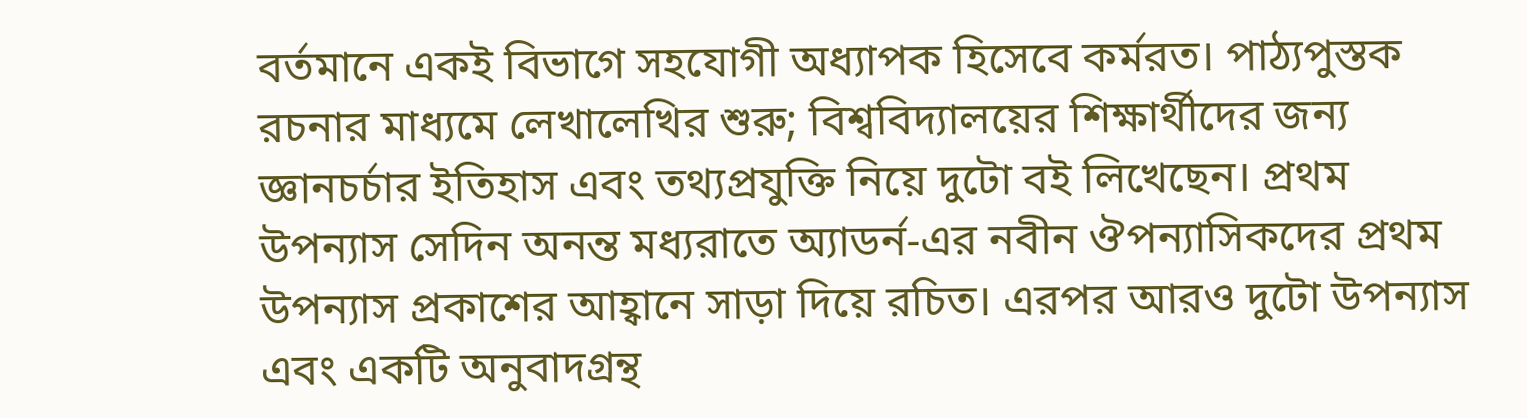বর্তমানে একই বিভাগে সহযোগী অধ্যাপক হিসেবে কর্মরত। পাঠ্যপুস্তক রচনার মাধ্যমে লেখালেখির শুরু; বিশ্ববিদ্যালয়ের শিক্ষার্থীদের জন্য জ্ঞানচর্চার ইতিহাস এবং তথ্যপ্রযুক্তি নিয়ে দুটো বই লিখেছেন। প্রথম উপন্যাস সেদিন অনন্ত মধ্যরাতে অ্যাডর্ন-এর নবীন ঔপন্যাসিকদের প্রথম উপন্যাস প্রকাশের আহ্বানে সাড়া দিয়ে রচিত। এরপর আরও দুটো উপন্যাস এবং একটি অনুবাদগ্রন্থ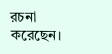রচনা করেছেন।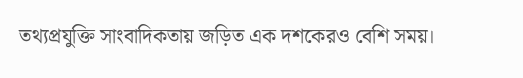তথ্যপ্রযুক্তি সাংবাদিকতায় জড়িত এক দশকেরও বেশি সময়।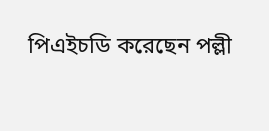পিএইচডি করেছেন পল্লী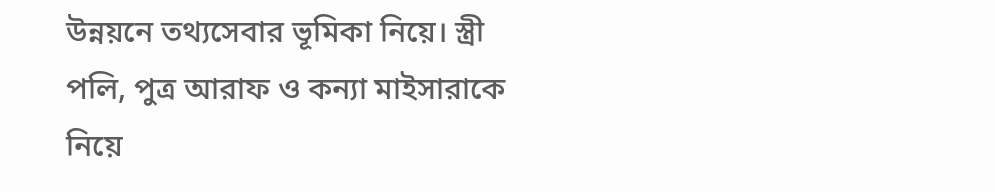উন্নয়নে তথ্যসেবার ভূমিকা নিয়ে। স্ত্রী পলি, পুত্র আরাফ ও কন্যা মাইসারাকে নিয়ে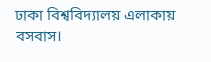ঢাকা বিশ্ববিদ্যালয় এলাকায় বসবাস।